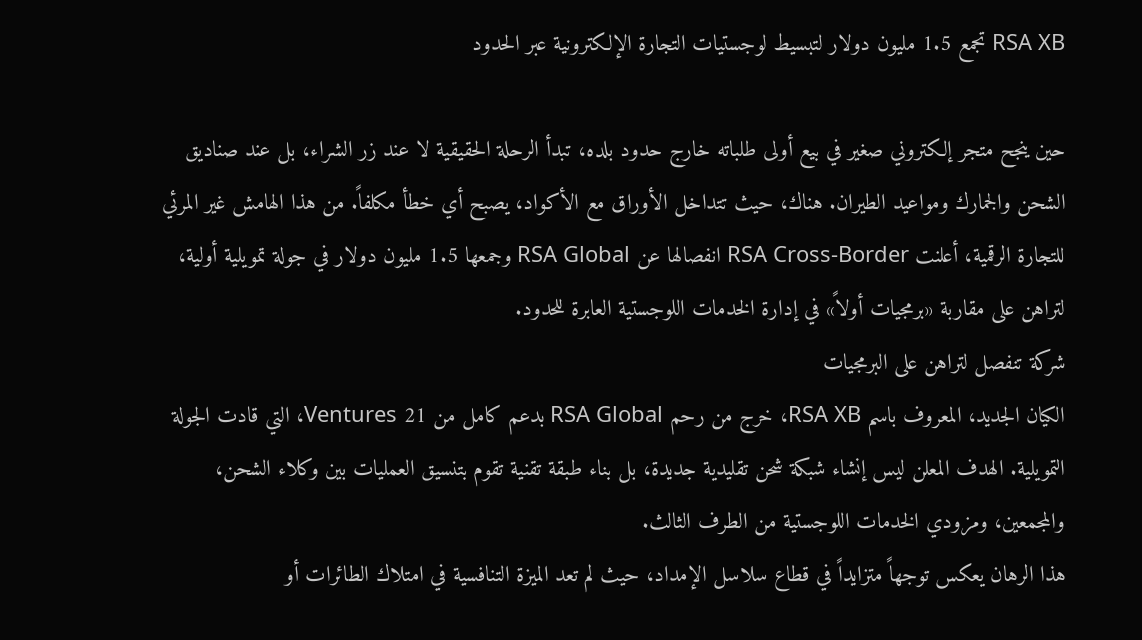RSA XB تجمع 1.5 مليون دولار لتبسيط لوجستيات التجارة الإلكترونية عبر الحدود

حين ينجح متجر إلكتروني صغير في بيع أولى طلباته خارج حدود بلده، تبدأ الرحلة الحقيقية لا عند زر الشراء، بل عند صناديق الشحن والجمارك ومواعيد الطيران. هناك، حيث تتداخل الأوراق مع الأكواد، يصبح أي خطأ مكلفاً. من هذا الهامش غير المرئي للتجارة الرقمية، أعلنت RSA Cross-Border انفصالها عن RSA Global وجمعها 1.5 مليون دولار في جولة تمويلية أولية، لتراهن على مقاربة «برمجيات أولاً» في إدارة الخدمات اللوجستية العابرة للحدود.
شركة تنفصل لتراهن على البرمجيات
الكيان الجديد، المعروف باسم RSA XB، خرج من رحم RSA Global بدعم كامل من 21 Ventures، التي قادت الجولة التمويلية. الهدف المعلن ليس إنشاء شبكة شحن تقليدية جديدة، بل بناء طبقة تقنية تقوم بتنسيق العمليات بين وكلاء الشحن، والمجمعين، ومزودي الخدمات اللوجستية من الطرف الثالث.
هذا الرهان يعكس توجهاً متزايداً في قطاع سلاسل الإمداد، حيث لم تعد الميزة التنافسية في امتلاك الطائرات أو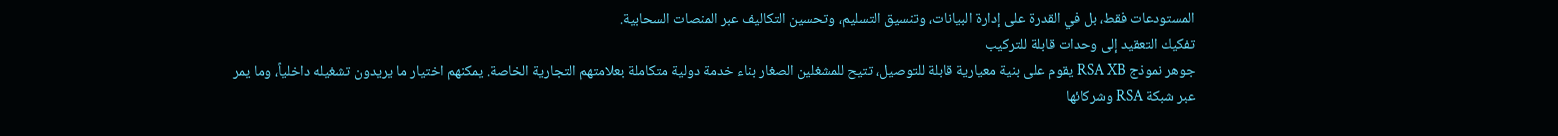المستودعات فقط، بل في القدرة على إدارة البيانات، وتنسيق التسليم، وتحسين التكاليف عبر المنصات السحابية.
تفكيك التعقيد إلى وحدات قابلة للتركيب
جوهر نموذج RSA XB يقوم على بنية معيارية قابلة للتوصيل، تتيح للمشغلين الصغار بناء خدمة دولية متكاملة بعلامتهم التجارية الخاصة. يمكنهم اختيار ما يريدون تشغيله داخلياً، وما يمر عبر شبكة RSA وشركائها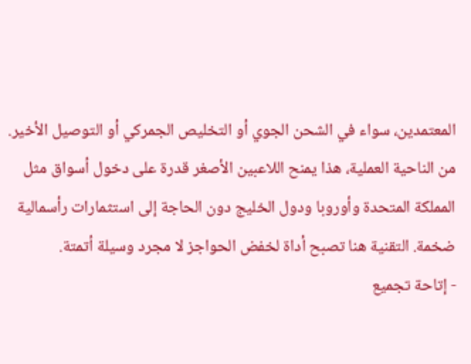المعتمدين، سواء في الشحن الجوي أو التخليص الجمركي أو التوصيل الأخير.
من الناحية العملية، هذا يمنح اللاعبين الأصغر قدرة على دخول أسواق مثل المملكة المتحدة وأوروبا ودول الخليج دون الحاجة إلى استثمارات رأسمالية ضخمة. التقنية هنا تصبح أداة لخفض الحواجز لا مجرد وسيلة أتمتة.
- إتاحة تجميع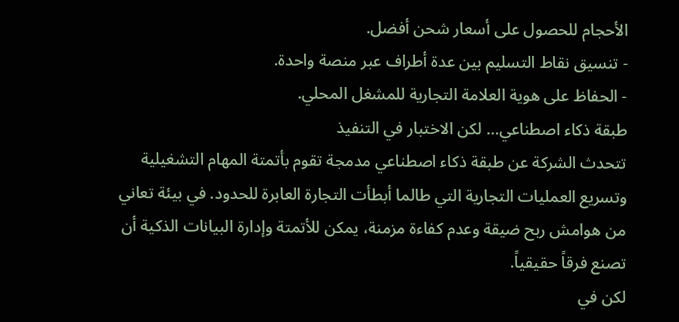الأحجام للحصول على أسعار شحن أفضل.
- تنسيق نقاط التسليم بين عدة أطراف عبر منصة واحدة.
- الحفاظ على هوية العلامة التجارية للمشغل المحلي.
طبقة ذكاء اصطناعي… لكن الاختبار في التنفيذ
تتحدث الشركة عن طبقة ذكاء اصطناعي مدمجة تقوم بأتمتة المهام التشغيلية وتسريع العمليات التجارية التي طالما أبطأت التجارة العابرة للحدود. في بيئة تعاني من هوامش ربح ضيقة وعدم كفاءة مزمنة، يمكن للأتمتة وإدارة البيانات الذكية أن تصنع فرقاً حقيقياً.
لكن في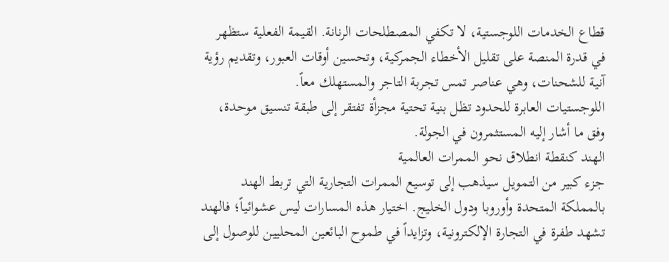قطاع الخدمات اللوجستية، لا تكفي المصطلحات الرنانة. القيمة الفعلية ستظهر في قدرة المنصة على تقليل الأخطاء الجمركية، وتحسين أوقات العبور، وتقديم رؤية آنية للشحنات، وهي عناصر تمس تجربة التاجر والمستهلك معاً.
اللوجستيات العابرة للحدود تظل بنية تحتية مجزأة تفتقر إلى طبقة تنسيق موحدة، وفق ما أشار إليه المستثمرون في الجولة.
الهند كنقطة انطلاق نحو الممرات العالمية
جزء كبير من التمويل سيذهب إلى توسيع الممرات التجارية التي تربط الهند بالمملكة المتحدة وأوروبا ودول الخليج. اختيار هذه المسارات ليس عشوائياً؛ فالهند تشهد طفرة في التجارة الإلكترونية، وتزايداً في طموح البائعين المحليين للوصول إلى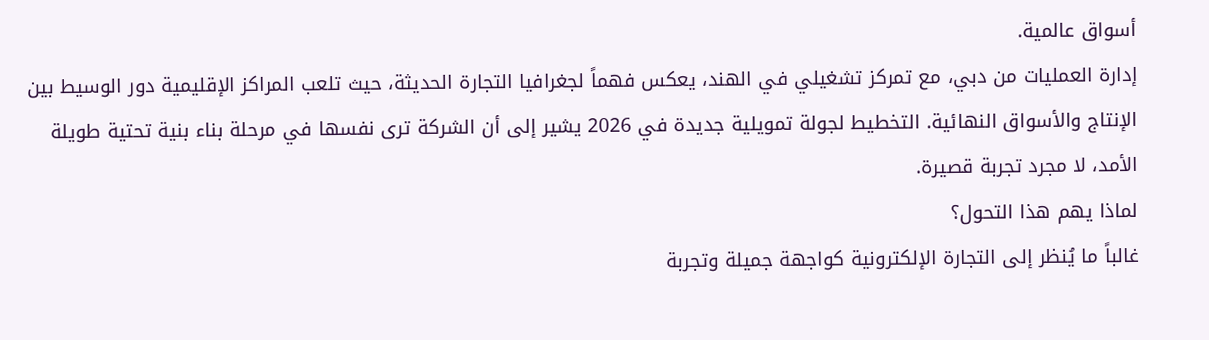أسواق عالمية.
إدارة العمليات من دبي، مع تمركز تشغيلي في الهند، يعكس فهماً لجغرافيا التجارة الحديثة، حيث تلعب المراكز الإقليمية دور الوسيط بين الإنتاج والأسواق النهائية. التخطيط لجولة تمويلية جديدة في 2026 يشير إلى أن الشركة ترى نفسها في مرحلة بناء بنية تحتية طويلة الأمد، لا مجرد تجربة قصيرة.
لماذا يهم هذا التحول؟
غالباً ما يُنظر إلى التجارة الإلكترونية كواجهة جميلة وتجربة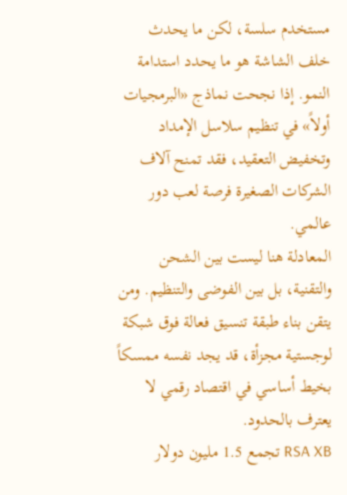مستخدم سلسة، لكن ما يحدث خلف الشاشة هو ما يحدد استدامة النمو. إذا نجحت نماذج «البرمجيات أولاً» في تنظيم سلاسل الإمداد وتخفيض التعقيد، فقد تمنح آلاف الشركات الصغيرة فرصة لعب دور عالمي.
المعادلة هنا ليست بين الشحن والتقنية، بل بين الفوضى والتنظيم. ومن يتقن بناء طبقة تنسيق فعالة فوق شبكة لوجستية مجزأة، قد يجد نفسه ممسكاً بخيط أساسي في اقتصاد رقمي لا يعترف بالحدود.
RSA XB تجمع 1.5 مليون دولار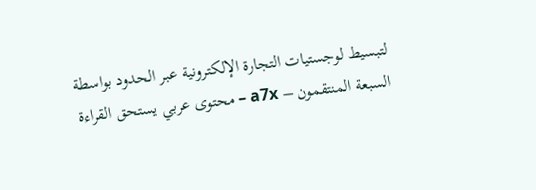لتبسيط لوجستيات التجارة الإلكترونية عبر الحدود بواسطة السبعة المنتقمون – a7x – محتوى عربي يستحق القراءة